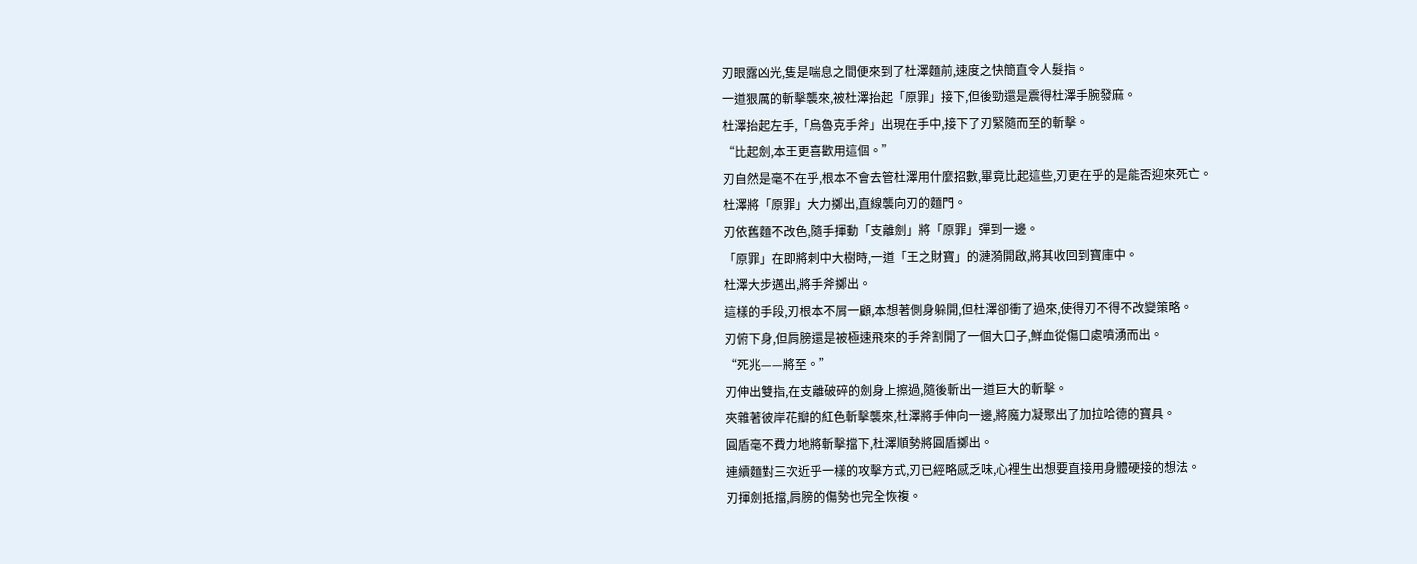刃眼露凶光,隻是喘息之間便來到了杜澤麵前,速度之快簡直令人髮指。
一道狠厲的斬擊襲來,被杜澤抬起「原罪」接下,但後勁還是震得杜澤手腕發麻。
杜澤抬起左手,「烏魯克手斧」出現在手中,接下了刃緊隨而至的斬擊。
“比起劍,本王更喜歡用這個。”
刃自然是毫不在乎,根本不會去管杜澤用什麼招數,畢竟比起這些,刃更在乎的是能否迎來死亡。
杜澤將「原罪」大力擲出,直線襲向刃的麵門。
刃依舊麵不改色,隨手揮動「支離劍」將「原罪」彈到一邊。
「原罪」在即將刺中大樹時,一道「王之財寶」的漣漪開啟,將其收回到寶庫中。
杜澤大步邁出,將手斧擲出。
這樣的手段,刃根本不屑一顧,本想著側身躲開,但杜澤卻衝了過來,使得刃不得不改變策略。
刃俯下身,但肩膀還是被極速飛來的手斧割開了一個大口子,鮮血從傷口處噴湧而出。
“死兆——將至。”
刃伸出雙指,在支離破碎的劍身上擦過,隨後斬出一道巨大的斬擊。
夾雜著彼岸花瓣的紅色斬擊襲來,杜澤將手伸向一邊,將魔力凝聚出了加拉哈德的寶具。
圓盾毫不費力地將斬擊擋下,杜澤順勢將圓盾擲出。
連續麵對三次近乎一樣的攻擊方式,刃已經略感乏味,心裡生出想要直接用身體硬接的想法。
刃揮劍抵擋,肩膀的傷勢也完全恢複。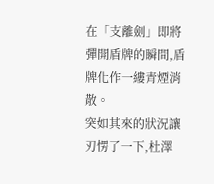在「支離劍」即將彈開盾牌的瞬間,盾牌化作一縷青煙消散。
突如其來的狀況讓刃愣了一下,杜澤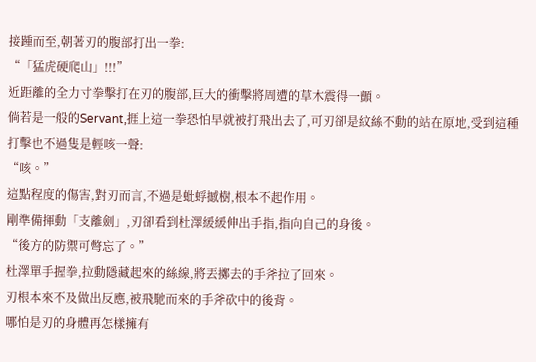接踵而至,朝著刃的腹部打出一拳:
“「猛虎硬爬山」!!!”
近距離的全力寸拳擊打在刃的腹部,巨大的衝擊將周遭的草木震得一顫。
倘若是一般的Servant,捱上這一拳恐怕早就被打飛出去了,可刃卻是紋絲不動的站在原地,受到這種打擊也不過隻是輕咳一聲:
“咳。”
這點程度的傷害,對刃而言,不過是蚍蜉撼樹,根本不起作用。
剛準備揮動「支離劍」,刃卻看到杜澤緩緩伸出手指,指向自己的身後。
“後方的防禦可彆忘了。”
杜澤單手握拳,拉動隱藏起來的絲線,將丟擲去的手斧拉了回來。
刃根本來不及做出反應,被飛馳而來的手斧砍中的後背。
哪怕是刃的身體再怎樣擁有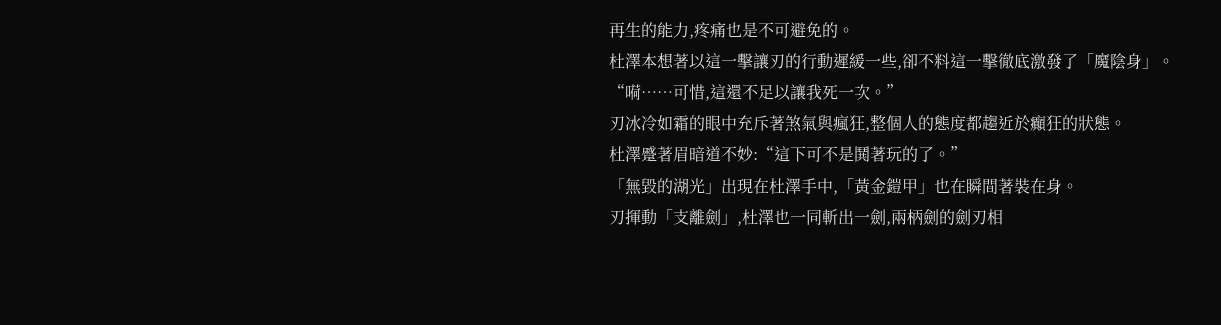再生的能力,疼痛也是不可避免的。
杜澤本想著以這一擊讓刃的行動遲緩一些,卻不料這一擊徹底激發了「魔陰身」。
“嗬……可惜,這還不足以讓我死一次。”
刃冰冷如霜的眼中充斥著煞氣與瘋狂,整個人的態度都趨近於癲狂的狀態。
杜澤蹙著眉暗道不妙:“這下可不是鬨著玩的了。”
「無毀的湖光」出現在杜澤手中,「黃金鎧甲」也在瞬間著裝在身。
刃揮動「支離劍」,杜澤也一同斬出一劍,兩柄劍的劍刃相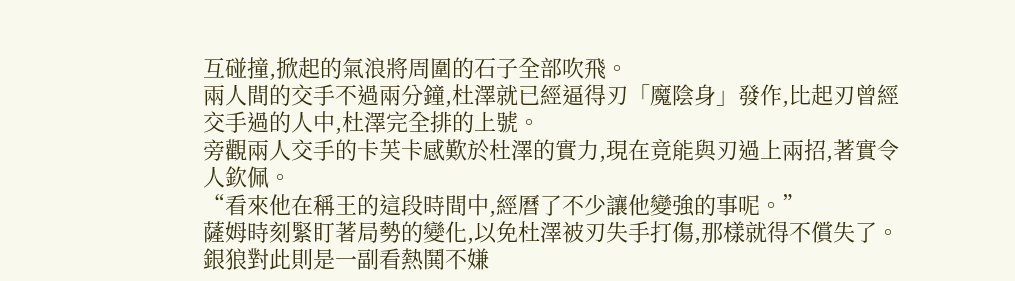互碰撞,掀起的氣浪將周圍的石子全部吹飛。
兩人間的交手不過兩分鐘,杜澤就已經逼得刃「魔陰身」發作,比起刃曾經交手過的人中,杜澤完全排的上號。
旁觀兩人交手的卡芙卡感歎於杜澤的實力,現在竟能與刃過上兩招,著實令人欽佩。
“看來他在稱王的這段時間中,經曆了不少讓他變強的事呢。”
薩姆時刻緊盯著局勢的變化,以免杜澤被刃失手打傷,那樣就得不償失了。
銀狼對此則是一副看熱鬨不嫌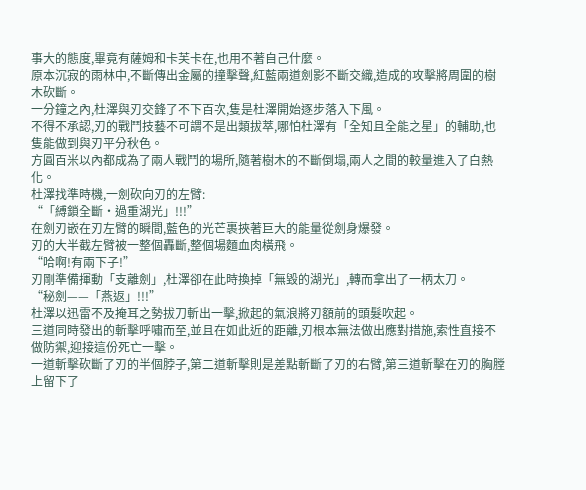事大的態度,畢竟有薩姆和卡芙卡在,也用不著自己什麼。
原本沉寂的雨林中,不斷傳出金屬的撞擊聲,紅藍兩道劍影不斷交織,造成的攻擊將周圍的樹木砍斷。
一分鐘之內,杜澤與刃交鋒了不下百次,隻是杜澤開始逐步落入下風。
不得不承認,刃的戰鬥技藝不可謂不是出類拔萃,哪怕杜澤有「全知且全能之星」的輔助,也隻能做到與刃平分秋色。
方圓百米以內都成為了兩人戰鬥的場所,隨著樹木的不斷倒塌,兩人之間的較量進入了白熱化。
杜澤找準時機,一劍砍向刃的左臂:
“「縛鎖全斷·過重湖光」!!!”
在劍刃嵌在刃左臂的瞬間,藍色的光芒裹挾著巨大的能量從劍身爆發。
刃的大半截左臂被一整個轟斷,整個場麵血肉橫飛。
“哈啊!有兩下子!”
刃剛準備揮動「支離劍」,杜澤卻在此時換掉「無毀的湖光」,轉而拿出了一柄太刀。
“秘劍——「燕返」!!!”
杜澤以迅雷不及掩耳之勢拔刀斬出一擊,掀起的氣浪將刃額前的頭髮吹起。
三道同時發出的斬擊呼嘯而至,並且在如此近的距離,刃根本無法做出應對措施,索性直接不做防禦,迎接這份死亡一擊。
一道斬擊砍斷了刃的半個脖子,第二道斬擊則是差點斬斷了刃的右臂,第三道斬擊在刃的胸膛上留下了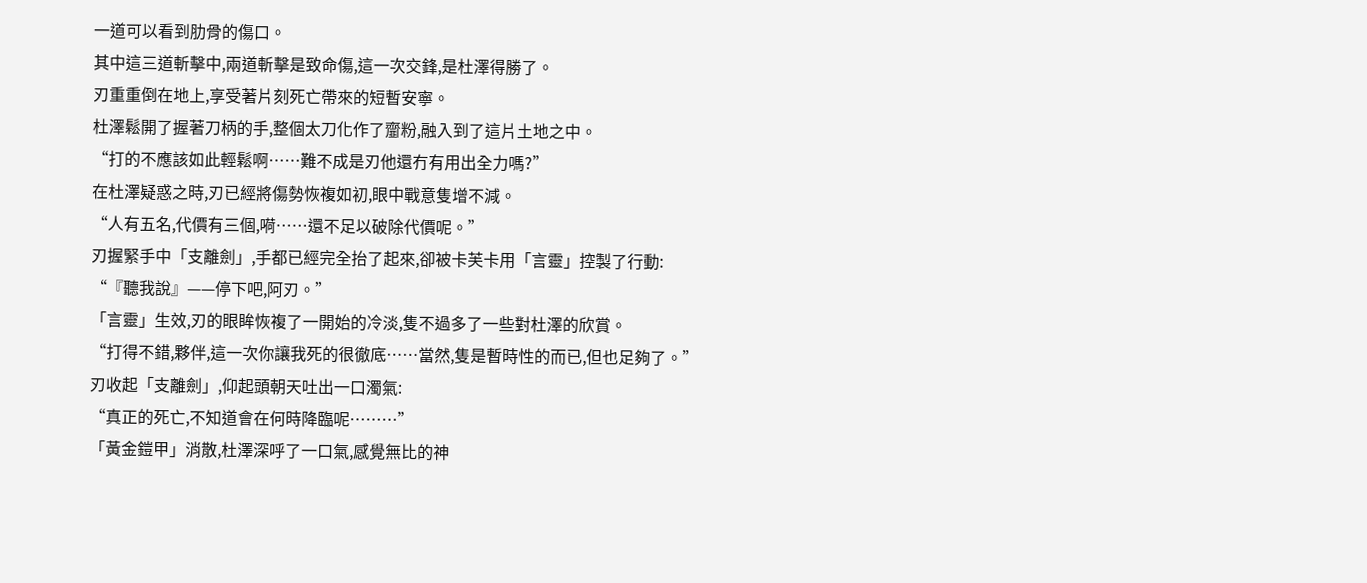一道可以看到肋骨的傷口。
其中這三道斬擊中,兩道斬擊是致命傷,這一次交鋒,是杜澤得勝了。
刃重重倒在地上,享受著片刻死亡帶來的短暫安寧。
杜澤鬆開了握著刀柄的手,整個太刀化作了齏粉,融入到了這片土地之中。
“打的不應該如此輕鬆啊……難不成是刃他還冇有用出全力嗎?”
在杜澤疑惑之時,刃已經將傷勢恢複如初,眼中戰意隻增不減。
“人有五名,代價有三個,嗬……還不足以破除代價呢。”
刃握緊手中「支離劍」,手都已經完全抬了起來,卻被卡芙卡用「言靈」控製了行動:
“『聽我說』——停下吧,阿刃。”
「言靈」生效,刃的眼眸恢複了一開始的冷淡,隻不過多了一些對杜澤的欣賞。
“打得不錯,夥伴,這一次你讓我死的很徹底……當然,隻是暫時性的而已,但也足夠了。”
刃收起「支離劍」,仰起頭朝天吐出一口濁氣:
“真正的死亡,不知道會在何時降臨呢………”
「黃金鎧甲」消散,杜澤深呼了一口氣,感覺無比的神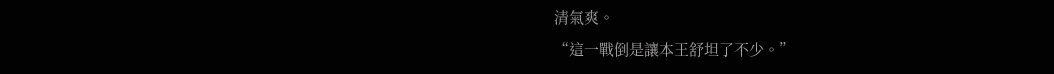清氣爽。
“這一戰倒是讓本王舒坦了不少。”